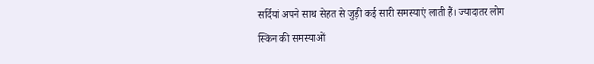सर्दियां अपने साथ सेहत से जुड़ी कई सारी समस्याएं लाती हैं। ज्यादातर लोग स्किन की समस्याओं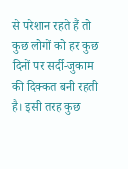से परेशान रहते हैं तो कुछ लोगों को हर कुछ दिनों पर सर्दी-जुकाम की दिक्कत बनी रहती है। इसी तरह कुछ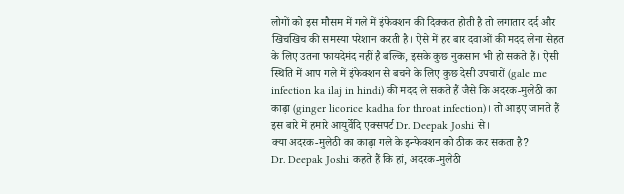लोगों को इस मौसम में गले में इंफेक्शन की दिक्कत होती है तो लगातार दर्द और खिचखिच की समस्या परेशान करती है। ऐसे में हर बार दवाओं की मदद लेना सेहत के लिए उतना फायदेमंद नहीं है बल्कि, इसके कुछ नुकसान भी हो सकते हैं। ऐसी स्थिति में आप गले में इंफेक्शन से बचने के लिए कुछ देसी उपचारों (gale me infection ka ilaj in hindi) की मदद ले सकते हैं जैसे कि अदरक-मुलेठी का काढ़ा (ginger licorice kadha for throat infection)। तो आइए जानते हैं इस बारे में हमारे आयुर्वेदि एक्सपर्ट Dr. Deepak Joshi से।
क्या अदरक-मुलेठी का काढ़ा गले के इन्फेक्शन को ठीक कर सकता है?
Dr. Deepak Joshi कहते हैं कि हां, अदरक-मुलेठी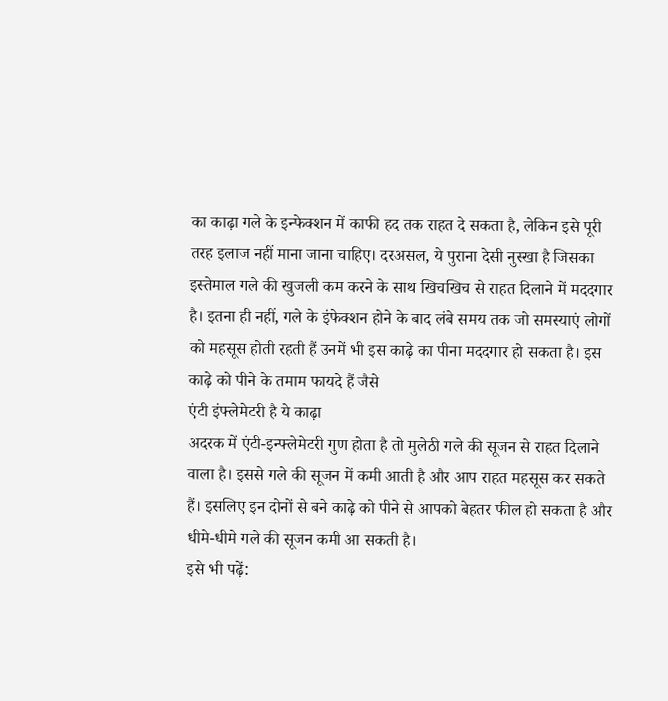का काढ़ा गले के इन्फेक्शन में काफी हद तक राहत दे सकता है, लेकिन इसे पूरी तरह इलाज नहीं माना जाना चाहिए। दरअसल, ये पुराना देसी नुस्खा है जिसका इस्तेमाल गले की खुजली कम करने के साथ खिचखिच से राहत दिलाने में मददगार है। इतना ही नहीं, गले के इंफेक्शन होने के बाद लंबे समय तक जो समस्याएं लोगों को महसूस होती रहती हैं उनमें भी इस काढ़े का पीना मददगार हो सकता है। इस काढ़े को पीने के तमाम फायदे हैं जैसे
एंटी इंफ्लेमेटरी है ये काढ़ा
अदरक में एंटी-इन्फ्लेमेटरी गुण होता है तो मुलेठी गले की सूजन से राहत दिलाने वाला है। इससे गले की सूजन में कमी आती है और आप राहत महसूस कर सकते हैं। इसलिए इन दोनों से बने काढ़े को पीने से आपको बेहतर फील हो सकता है और धीमे-धीमे गले की सूजन कमी आ सकती है।
इसे भी पढ़ें: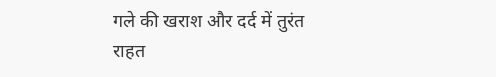गले की खराश और दर्द में तुरंत राहत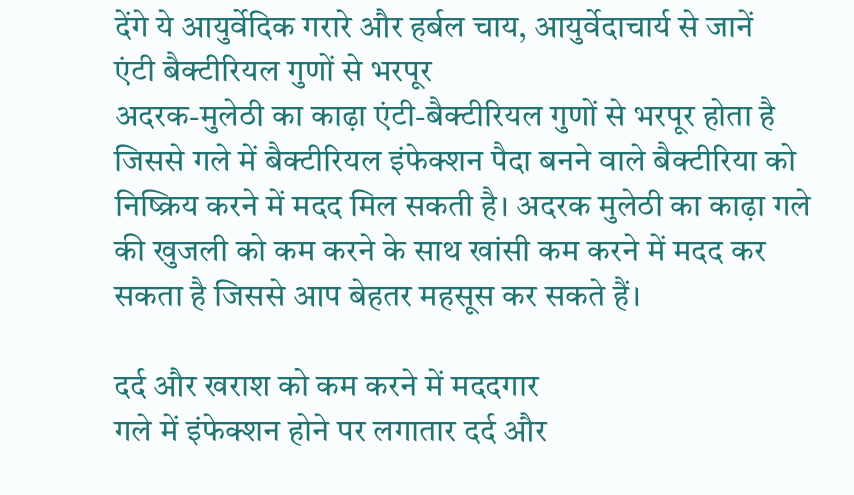देंगे ये आयुर्वेदिक गरारे और हर्बल चाय, आयुर्वेदाचार्य से जानें
एंटी बैक्टीरियल गुणों से भरपूर
अदरक-मुलेठी का काढ़ा एंटी-बैक्टीरियल गुणों से भरपूर होता है जिससे गले में बैक्टीरियल इंफेक्शन पैदा बनने वाले बैक्टीरिया को निष्क्रिय करने में मदद मिल सकती है। अदरक मुलेठी का काढ़ा गले की खुजली को कम करने के साथ खांसी कम करने में मदद कर सकता है जिससे आप बेहतर महसूस कर सकते हैं।

दर्द और खराश को कम करने में मददगार
गले में इंफेक्शन होने पर लगातार दर्द और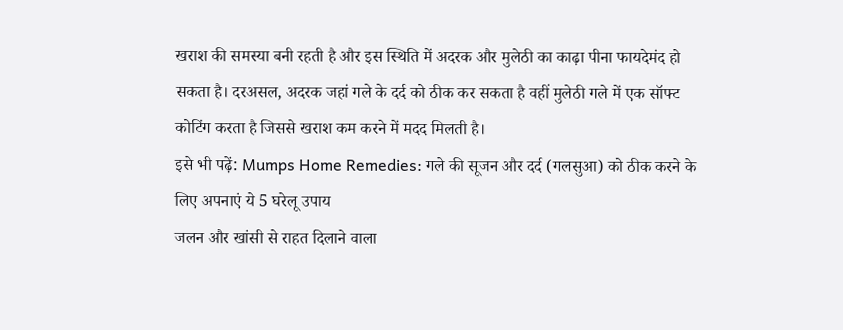खराश की समस्या बनी रहती है और इस स्थिति में अदरक और मुलेठी का काढ़ा पीना फायदेमंद हो सकता है। दरअसल, अदरक जहां गले के दर्द को ठीक कर सकता है वहीं मुलेठी गले में एक सॉफ्ट कोटिंग करता है जिससे खराश कम करने में मदद मिलती है।
इसे भी पढ़ें: Mumps Home Remedies: गले की सूजन और दर्द (गलसुआ) को ठीक करने के लिए अपनाएं ये 5 घरेलू उपाय
जलन और खांसी से राहत दिलाने वाला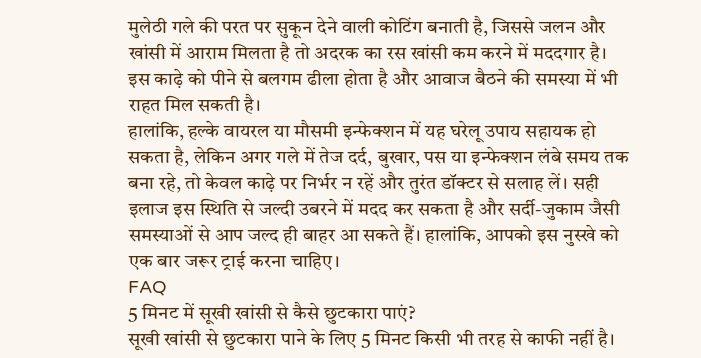मुलेठी गले की परत पर सुकून देने वाली कोटिंग बनाती है, जिससे जलन और खांसी में आराम मिलता है तो अदरक का रस खांसी कम करने में मददगार है। इस काढ़े को पीने से बलगम ढीला होता है और आवाज बैठने की समस्या में भी राहत मिल सकती है।
हालांकि, हल्के वायरल या मौसमी इन्फेक्शन में यह घरेलू उपाय सहायक हो सकता है, लेकिन अगर गले में तेज दर्द, बुखार, पस या इन्फेक्शन लंबे समय तक बना रहे, तो केवल काढ़े पर निर्भर न रहें और तुरंत डॉक्टर से सलाह लें। सही इलाज इस स्थिति से जल्दी उबरने में मदद कर सकता है और सर्दी-जुकाम जैसी समस्याओं से आप जल्द ही बाहर आ सकते हैं। हालांकि, आपको इस नुस्खे को एक बार जरूर ट्राई करना चाहिए।
FAQ
5 मिनट में सूखी खांसी से कैसे छुटकारा पाएं?
सूखी खांसी से छुटकारा पाने के लिए 5 मिनट किसी भी तरह से काफी नहीं है।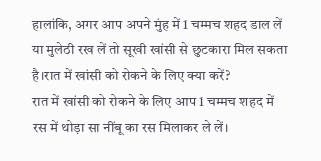हालांकि, अगर आप अपने मुंह में 1 चम्मच शहद डाल लें या मुलेठी रख लें तो सूखी खांसी से छुटकारा मिल सकता है।रात में खांसी को रोकने के लिए क्या करें?
रात में खांसी को रोकने के लिए आप 1 चम्मच शहद में रस में थोड़ा सा नींबू का रस मिलाकर ले लें।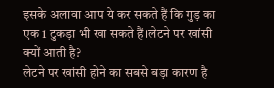इसके अलावा आप ये कर सकते हैं कि गुड़ का एक 1 टुकड़ा भी खा सकते हैं।लेटने पर खांसी क्यों आती है?
लेटने पर खांसी होने का सबसे बड़ा कारण है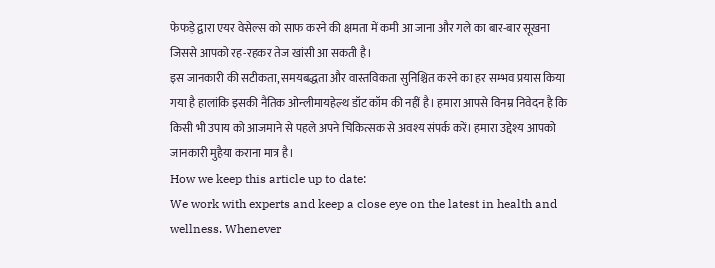फेफड़े द्वारा एयर वेसेल्स को साफ करने की क्षमता में कमी आ जाना और गले का बार-बार सूखना जिससे आपको रह-रहकर तेज खांसी आ सकती है।
इस जानकारी की सटीकता, समयबद्धता और वास्तविकता सुनिश्चित करने का हर सम्भव प्रयास किया गया है हालांकि इसकी नैतिक ओन्लीमायहेल्थ डॉट कॉम की नहीं है। हमारा आपसे विनम्र निवेदन है कि किसी भी उपाय को आजमाने से पहले अपने चिकित्सक से अवश्य संपर्क करें। हमारा उद्देश्य आपको जानकारी मुहैया कराना मात्र है।
How we keep this article up to date:
We work with experts and keep a close eye on the latest in health and wellness. Whenever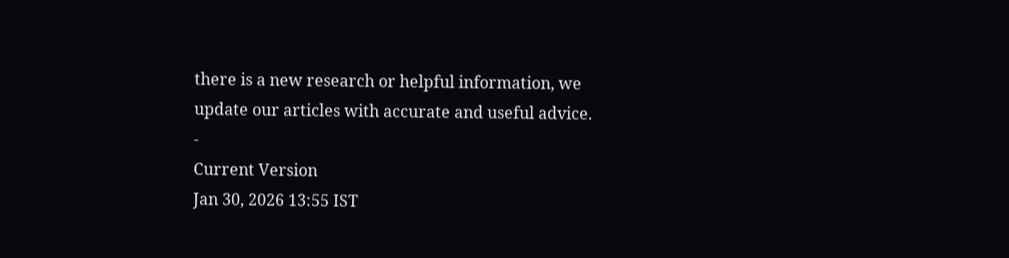there is a new research or helpful information, we update our articles with accurate and useful advice.
-
Current Version
Jan 30, 2026 13:55 IST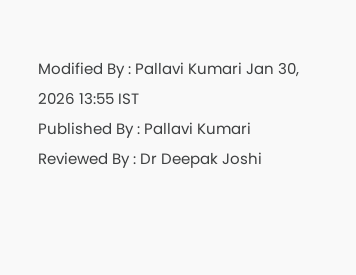Modified By : Pallavi Kumari Jan 30, 2026 13:55 IST
Published By : Pallavi Kumari
Reviewed By : Dr Deepak Joshi